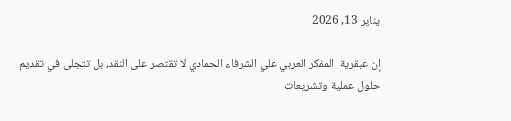يناير 13, 2026

إن عبقرية  المفكر العربي علي الشرفاء الحمادي لا تقتصر على النقد، بل تتجلى في تقديم حلول عملية وتشريعات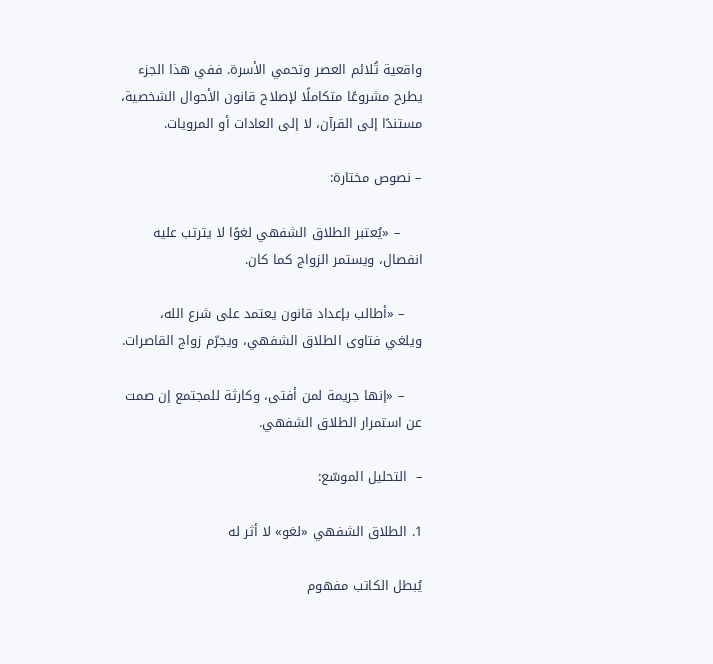واقعية تُلائم العصر وتحمي الأسرة. ففي هذا الجزء يطرح مشروعًا متكاملًا لإصلاح قانون الأحوال الشخصية، مستندًا إلى القرآن، لا إلى العادات أو المرويات.

– نصوص مختارة:

     – «يُعتبر الطلاق الشفهي لغوًا لا يترتب عليه انفصال، ويستمر الزواج كما كان.

    – «أطالب بإعداد قانون يعتمد على شرع الله، ويلغي فتاوى الطلاق الشفهي، ويجرّم زواج القاصرات.

    – «إنها جريمة لمن أفتى، وكارثة للمجتمع إن صمت عن استمرار الطلاق الشفهي.

–  التحليل الموسّع:

1. الطلاق الشفهي «لغو» لا أثر له

يُبطل الكاتب مفهوم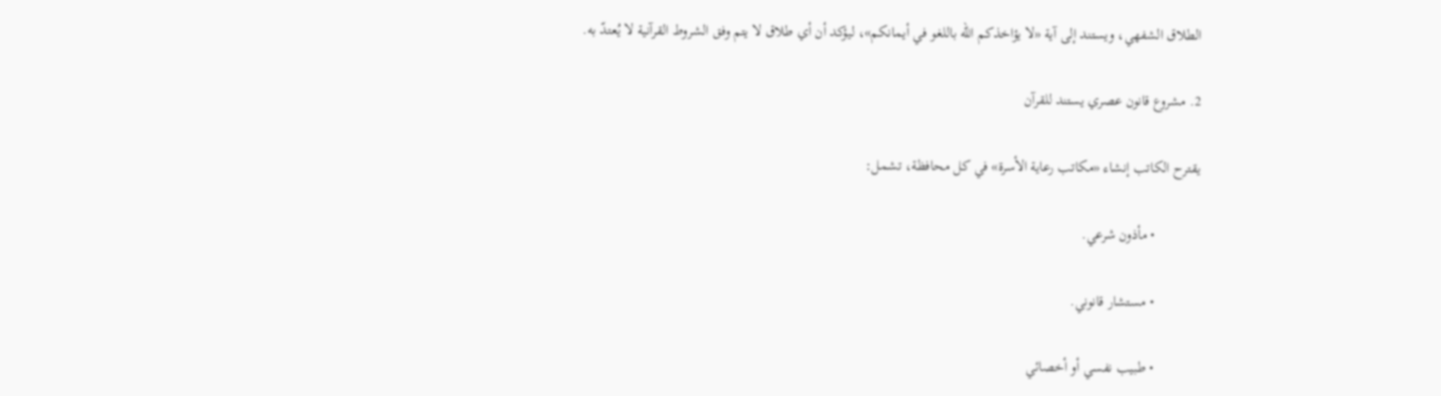الطلاق الشفهي، ويستند إلى آية «لا يؤاخذكم الله باللغو في أيمانكم»، ليؤكد أن أي طلاق لا يتم وفق الشروط القرآنية لا يُعتدّ به.

2. مشروع قانون عصري يستند للقرآن

يقترح الكاتب إنشاء «مكاتب رعاية الأسرة» في كل محافظة، تشمل:

            • مأذون شرعي.

            • مستشار قانوني.

            • طبيب نفسي أو أخصائي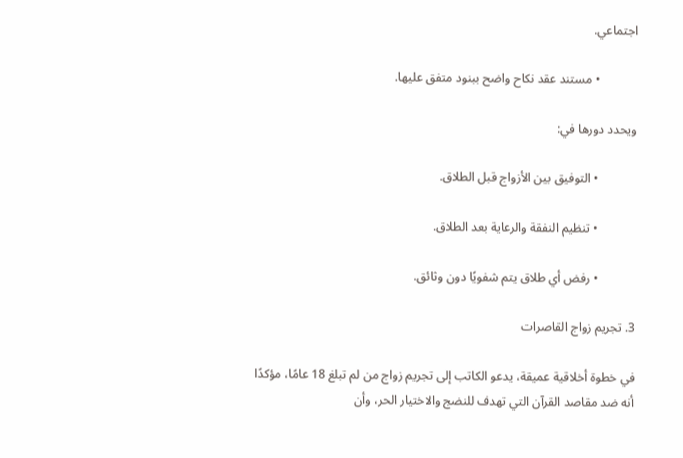اجتماعي.

            • مستند عقد نكاح واضح ببنود متفق عليها.

ويحدد دورها في:

            • التوفيق بين الأزواج قبل الطلاق.

            • تنظيم النفقة والرعاية بعد الطلاق.

            • رفض أي طلاق يتم شفويًا دون وثائق.

3. تجريم زواج القاصرات

في خطوة أخلاقية عميقة، يدعو الكاتب إلى تجريم زواج من لم تبلغ 18 عامًا، مؤكدًا أنه ضد مقاصد القرآن التي تهدف للنضج والاختيار الحر، وأن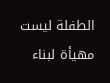الطفلة ليست مهيأة لبناء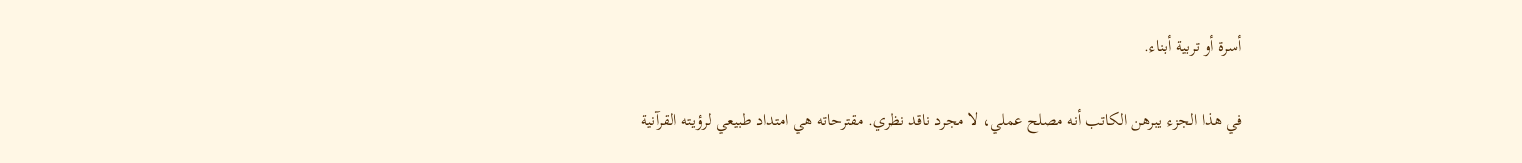أسرة أو تربية أبناء.

في هذا الجزء يبرهن الكاتب أنه مصلح عملي، لا مجرد ناقد نظري. مقترحاته هي امتداد طبيعي لرؤيته القرآنية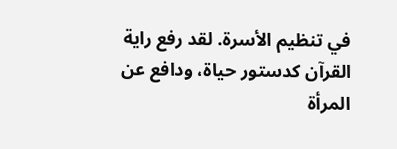في تنظيم الأسرة. لقد رفع راية القرآن كدستور حياة، ودافع عن المرأة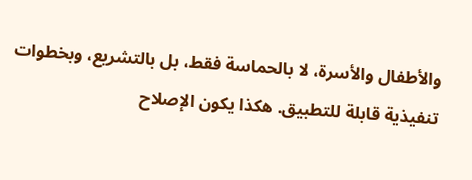والأطفال والأسرة، لا بالحماسة فقط، بل بالتشريع، وبخطوات تنفيذية قابلة للتطبيق. هكذا يكون الإصلاح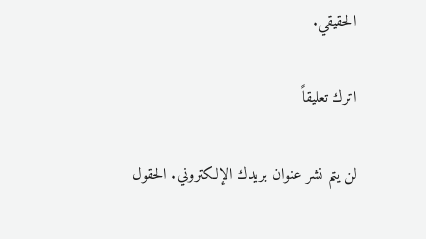الحقيقي.

اترك تعليقاً

لن يتم نشر عنوان بريدك الإلكتروني. الحقول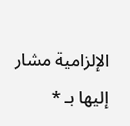الإلزامية مشار إليها بـ *